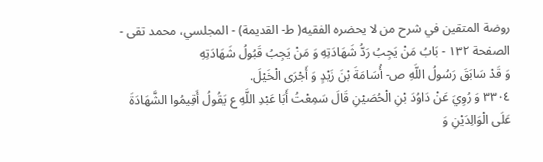روضة المتقين في شرح من لا يحضره الفقيه( ط- القديمة) - المجلسي، محمد تقى - الصفحة ١٣٢ - بَابُ مَنْ يَجِبُ رَدُّ شَهَادَتِهِ وَ مَنْ يَجِبُ قَبُولُ شَهَادَتِهِ
وَ قَدْ سَابَقَ رَسُولُ اللَّهِ ص- أُسَامَةَ بْنَ زَيْدٍ وَ أَجْرَى الْخَيْلَ.
٣٣٠٤ وَ رُوِيَ عَنْ دَاوُدَ بْنِ الْحُصَيْنِ قَالَ سَمِعْتُ أَبَا عَبْدِ اللَّهِ ع يَقُولُ أَقِيمُوا الشَّهَادَةَ عَلَى الْوَالِدَيْنِ وَ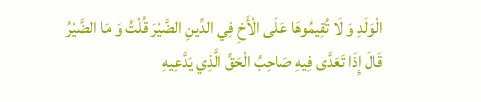الْوَلَدِ وَ لَا تُقِيمُوهَا عَلَى الْأَخِ فِي الدِّينِ الضَّيْرَ قُلْتُ وَ مَا الضَّيْرُ قَالَ إِذَا تَعَدَّى فِيهِ صَاحِبُ الْحَقِّ الَّذِي يَدَّعِيهِ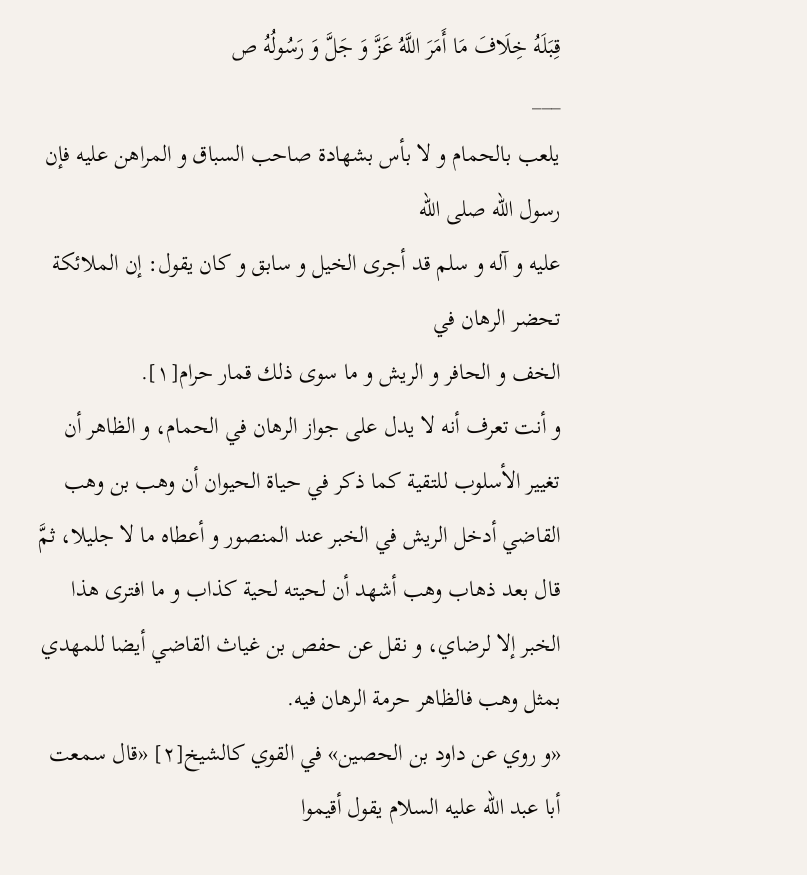قِبَلَهُ خِلَافَ مَا أَمَرَ اللَّهُ عَزَّ وَ جَلَّ وَ رَسُولُهُ ص
___
يلعب بالحمام و لا بأس بشهادة صاحب السباق و المراهن عليه فإن رسول الله صلى الله
عليه و آله و سلم قد أجرى الخيل و سابق و كان يقول: إن الملائكة تحضر الرهان في
الخف و الحافر و الريش و ما سوى ذلك قمار حرام[١].
و أنت تعرف أنه لا يدل على جواز الرهان في الحمام، و الظاهر أن تغيير الأسلوب للتقية كما ذكر في حياة الحيوان أن وهب بن وهب القاضي أدخل الريش في الخبر عند المنصور و أعطاه ما لا جليلا، ثمَّ قال بعد ذهاب وهب أشهد أن لحيته لحية كذاب و ما افترى هذا الخبر إلا لرضاي، و نقل عن حفص بن غياث القاضي أيضا للمهدي بمثل وهب فالظاهر حرمة الرهان فيه.
«و روي عن داود بن الحصين» في القوي كالشيخ[٢] «قال سمعت أبا عبد الله عليه السلام يقول أقيموا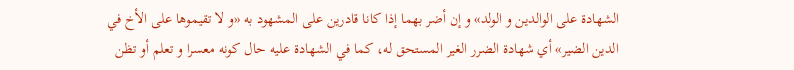الشهادة على الوالدين و الولد» و إن أضر بهما إذا كانا قادرين على المشهود به «و لا تقيموها على الأخ في الدين الضير» أي شهادة الضرر الغير المستحق له، كما في الشهادة عليه حال كونه معسرا و تعلم أو تظن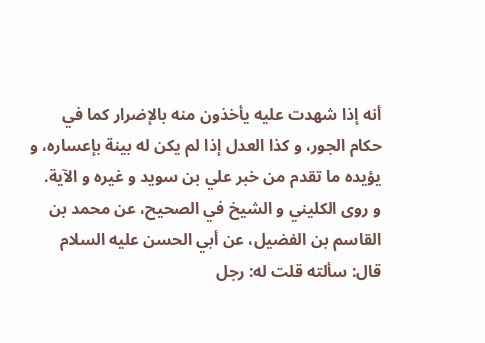أنه إذا شهدت عليه يأخذون منه بالإضرار كما في حكام الجور، و كذا العدل إذا لم يكن له بينة بإعساره، و يؤيده ما تقدم من خبر علي بن سويد و غيره و الآية.
و روى الكليني و الشيخ في الصحيح، عن محمد بن القاسم بن الفضيل، عن أبي الحسن عليه السلام قال: سألته قلت له: رجل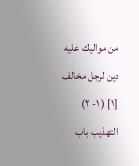من مواليك عليه دين لرجل مخالف
[١] ( ١- ٢) التهذيب باب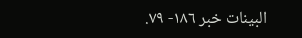البينات خبر ١٨٦- ٧٩.